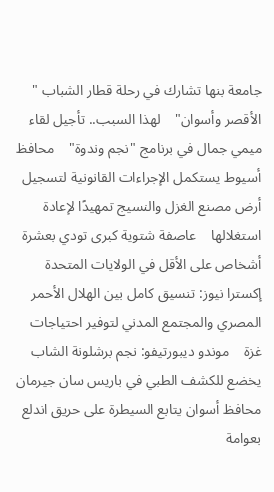جامعة بنها تشارك في رحلة قطار الشباب " الأقصر وأسوان"    لهذا السبب.. تأجيل لقاء ميمي جمال في برنامج "نجم وندوة"    محافظ أسيوط يستكمل الإجراءات القانونية لتسجيل أرض مصنع الغزل والنسيج تمهيدًا لإعادة استغلالها    عاصفة شتوية كبرى تودي بعشرة أشخاص على الأقل في الولايات المتحدة    إكسترا نيوز: تنسيق كامل بين الهلال الأحمر المصري والمجتمع المدني لتوفير احتياجات غزة    موندو ديبورتيفو: نجم برشلونة الشاب يخضع للكشف الطبي في باريس سان جيرمان    محافظ أسوان يتابع السيطرة على حريق اندلع بعوامة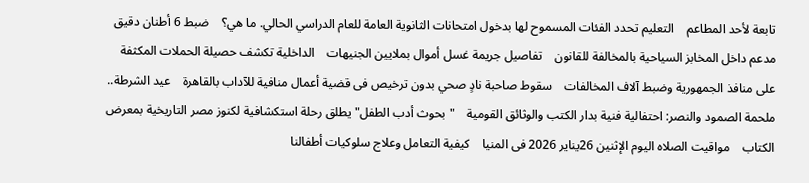تابعة لأحد المطاعم    التعليم تحدد الفئات المسموح لها بدخول امتحانات الثانوية العامة للعام الدراسي الحالي. ما هي؟    ضبط 6 أطنان دقيق مدعم داخل المخابز السياحية بالمخالفة للقانون    تفاصيل جريمة غسل أموال بملايين الجنيهات    الداخلية تكشف حصيلة الحملات المكثفة على منافذ الجمهورية وضبط آلاف المخالفات    سقوط صاحبة نادٍ صحي بدون ترخيص فى قضية أعمال منافية للآداب بالقاهرة    عيد الشرطة.. ملحمة الصمود والنصر: احتفالية فنية بدار الكتب والوثائق القومية    "بحوث أدب الطفل" يطلق رحلة استكشافية لكنوز مصر التاريخية بمعرض الكتاب    مواقيت الصلاه اليوم الإثنين 26يناير 2026 فى المنيا    كيفية التعامل وعلاج سلوكيات أطفالنا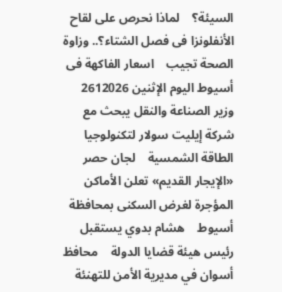السيئة؟    لماذا نحرص على لقاح الأنفلونزا فى فصل الشتاء؟.. وزاوة الصحة تجيب    اسعار الفاكهة فى أسيوط اليوم الإثنين 2612026    وزير الصناعة والنقل يبحث مع شركة إيليت سولار لتكنولوجيا الطاقة الشمسية    لجان حصر «الإيجار القديم» تعلن الأماكن المؤجرة لغرض السكنى بمحافظة أسيوط    هشام بدوي يستقبل رئيس هيئة قضايا الدولة    محافظ أسوان في مديرية الأمن للتهنئة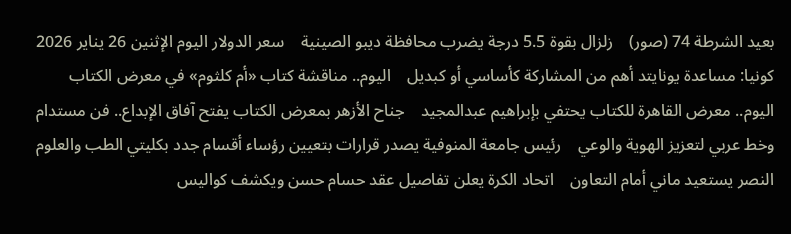بعيد الشرطة 74 (صور)    زلزال بقوة 5.5 درجة يضرب محافظة ديبو الصينية    سعر الدولار اليوم الإثنين 26 يناير 2026    كونيا: مساعدة يونايتد أهم من المشاركة كأساسي أو كبديل    اليوم.. مناقشة كتاب «أم كلثوم» في معرض الكتاب    اليوم.. معرض القاهرة للكتاب يحتفي بإبراهيم عبدالمجيد    جناح الأزهر بمعرض الكتاب يفتح آفاق الإبداع.. فن مستدام وخط عربي لتعزيز الهوية والوعي    رئيس جامعة المنوفية يصدر قرارات بتعيين رؤساء أقسام جدد بكليتي الطب والعلوم    النصر يستعيد ماني أمام التعاون    اتحاد الكرة يعلن تفاصيل عقد حسام حسن ويكشف كواليس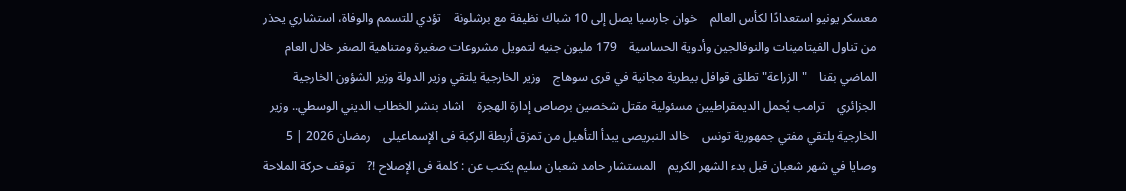معسكر يونيو استعدادًا لكأس العالم    خوان جارسيا يصل إلى 10 شباك نظيفة مع برشلونة    تؤدي للتسمم والوفاة، استشاري يحذر من تناول الفيتامينات والنوفالجين وأدوية الحساسية    179 مليون جنيه لتمويل مشروعات صغيرة ومتناهية الصغر خلال العام الماضي بقنا    "الزراعة" تطلق قوافل بيطرية مجانية في قرى سوهاج    وزير الخارجية يلتقي وزير الدولة وزير الشؤون الخارجية الجزائري    ترامب يُحمل الديمقراطيين مسئولية مقتل شخصين برصاص إدارة الهجرة    اشاد بنشر الخطاب الديني الوسطي.. وزير الخارجية يلتقي مفتي جمهورية تونس    خالد النبريصى يبدأ التأهيل من تمزق أربطة الركبة فى الإسماعيلى    رمضان 2026 | 5 وصايا في شهر شعبان قبل بدء الشهر الكريم    المستشار حامد شعبان سليم يكتب عن : كلمة فى الإصلاح !?    توقف حركة الملاحة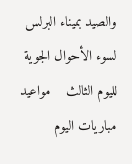والصيد بميناء البرلس لسوء الأحوال الجوية لليوم الثالث    مواعيد مباريات اليوم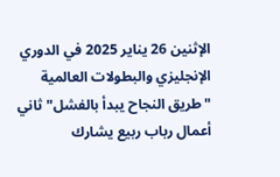الإثنين 26 يناير 2025 في الدوري الإنجليزي والبطولات العالمية    "طريق النجاح يبدأ بالفشل" ثاني أعمال رباب ربيع يشارك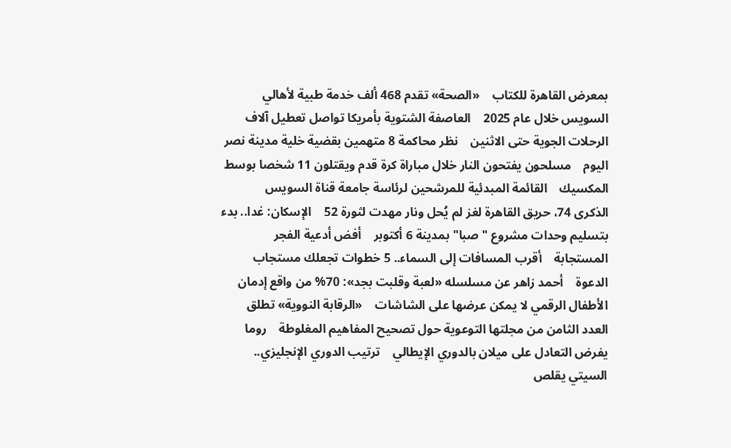بمعرض القاهرة للكتاب    «الصحة» تقدم 468 ألف خدمة طبية لأهالي السويس خلال عام 2025    العاصفة الشتوية بأمريكا تواصل تعطيل آلاف الرحلات الجوية حتى الاثنين    نظر محاكمة 8 متهمين بقضية خلية مدينة نصر اليوم    مسلحون يفتحون النار خلال مباراة كرة قدم ويقتلون 11 شخصا بوسط المكسيك    القائمة المبدئية للمرشحين لرئاسة جامعة قناة السويس    الذكرى 74، حريق القاهرة لغز لم يُحل ونار مهدت لثورة 52    الإسكان: غدا.. بدء بتسليم وحدات مشروع "صبا" بمدينة 6 أكتوبر    أفض أدعية الفجر المستجابة    أقرب المسافات إلى السماء.. 5 خطوات تجعلك مستجاب الدعوة    أحمد زاهر عن مسلسله «لعبة وقلبت بجد»: 70% من واقع إدمان الأطفال الرقمي لا يمكن عرضها على الشاشات    «الرقابة النووية» تطلق العدد الثامن من مجلتها التوعوية حول تصحيح المفاهيم المغلوطة    روما يفرض التعادل على ميلان بالدوري الإيطالي    ترتيب الدوري الإنجليزي.. السيتي يقلص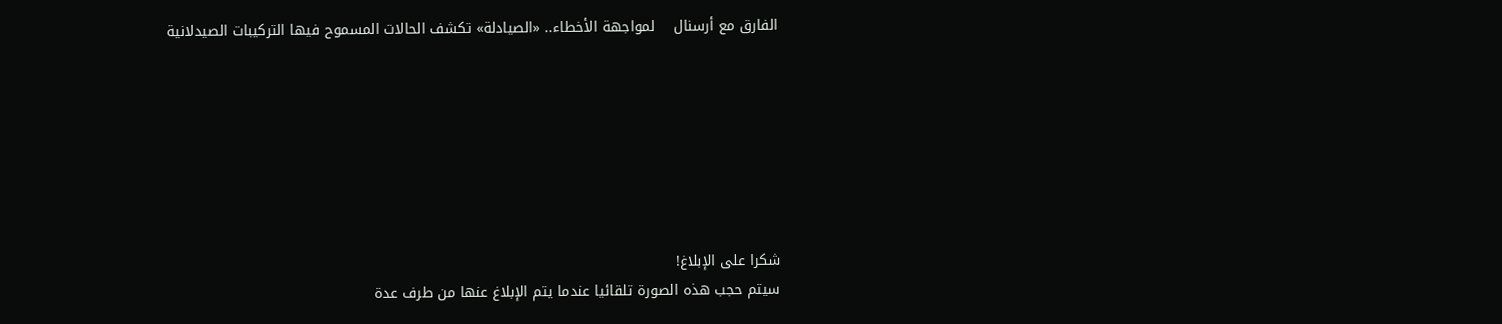الفارق مع أرسنال    لمواجهة الأخطاء.. «الصيادلة» تكشف الحالات المسموح فيها التركيبات الصيدلانية







شكرا على الإبلاغ!
سيتم حجب هذه الصورة تلقائيا عندما يتم الإبلاغ عنها من طرف عدة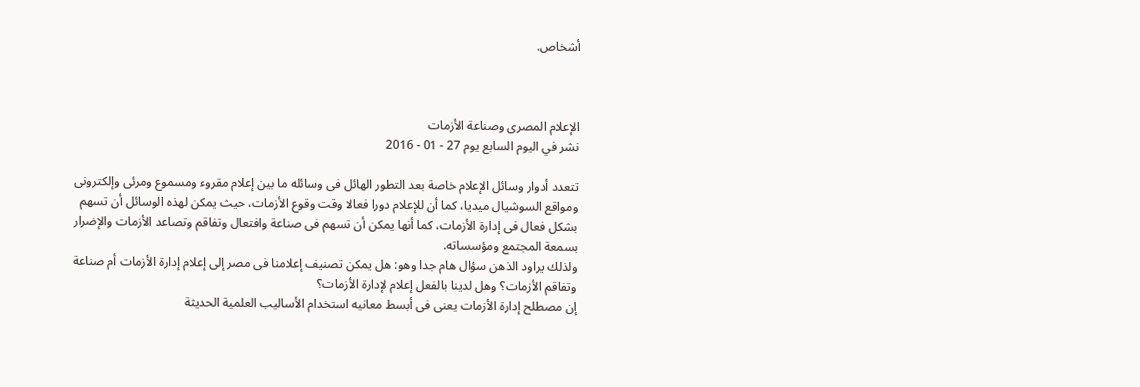أشخاص.



الإعلام المصرى وصناعة الأزمات
نشر في اليوم السابع يوم 27 - 01 - 2016

تتعدد أدوار وسائل الإعلام خاصة بعد التطور الهائل فى وسائله ما بين إعلام مقروء ومسموع ومرئى وإلكترونى ومواقع السوشيال ميديا، كما أن للإعلام دورا فعالا وقت وقوع الأزمات، حيث يمكن لهذه الوسائل أن تسهم بشكل فعال فى إدارة الأزمات، كما أنها يمكن أن تسهم فى صناعة وافتعال وتفاقم وتصاعد الأزمات والإضرار بسمعة المجتمع ومؤسساته.
ولذلك يراود الذهن سؤال هام جدا وهو: هل يمكن تصنيف إعلامنا فى مصر إلى إعلام إدارة الأزمات أم صناعة وتفاقم الأزمات؟ وهل لدينا بالفعل إعلام لإدارة الأزمات؟
إن مصطلح إدارة الأزمات يعنى فى أبسط معانيه استخدام الأساليب العلمية الحديثة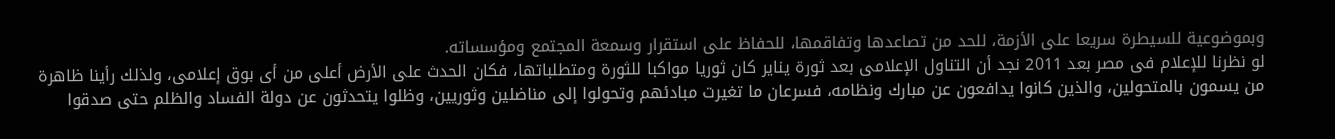وبموضوعية للسيطرة سريعا على الأزمة، للحد من تصاعدها وتفاقمها، للحفاظ على استقرار وسمعة المجتمع ومؤسساته.
لو نظرنا للإعلام فى مصر بعد 2011 نجد أن التناول الإعلامى بعد ثورة يناير كان ثوريا مواكبا للثورة ومتطلباتها، فكان الحدث على الأرض أعلى من أى بوق إعلامى، ولذلك رأينا ظاهرة من يسمون بالمتحولين، والذين كانوا يدافعون عن مبارك ونظامه، فسرعان ما تغيرت مبادئهم وتحولوا إلى مناضلين وثوريين، وظلوا يتحدثون عن دولة الفساد والظلم حتى صدقوا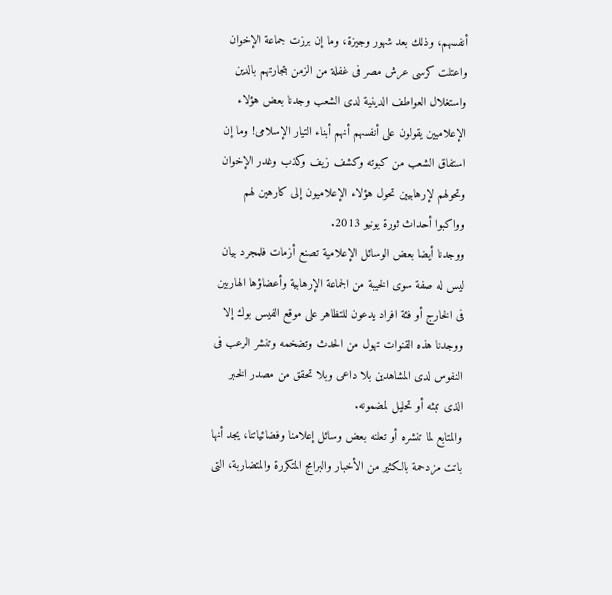أنفسهم، وذلك بعد شهور وجيزة، وما إن برزت جماعة الإخوان واعتلت كرسى عرش مصر فى غفلة من الزمن بتجارتهم بالدين واستغلال العواطف الدينية لدى الشعب وجدنا بعض هؤلاء الإعلاميين يقولون على أنفسهم أنهم أبناء التيار الإسلامى! وما إن استفاق الشعب من كبوته وكشف زيف وكذب وغدر الإخوان وتحولهم لإرهابيين تحول هؤلاء الإعلاميون إلى كارهين لهم وواكبوا أحداث ثورة يونيو 2013.
ووجدنا أيضا بعض الوسائل الإعلامية تصنع أزمات فلمجرد بيان ليس له صفة سوى الخيبة من الجماعة الإرهابية وأعضاؤها الهاربين فى الخارج أو فئة افراد يدعون للتظاهر على موقع الفيس بوك إلا ووجدنا هذه القنوات تهول من الحدث وتضخمه وتنشر الرعب فى النفوس لدى المشاهدين بلا داعى وبلا تحقق من مصدر الخبر الذى تبثه أو تحليل لمضمونه.
والمتابع لما تنشره أو تعلنه بعض وسائل إعلامنا وفضائياتنا، يجد أنها باتت مزدحمة بالكثير من الأخبار والبرامج المتكررة والمتضاربة، التى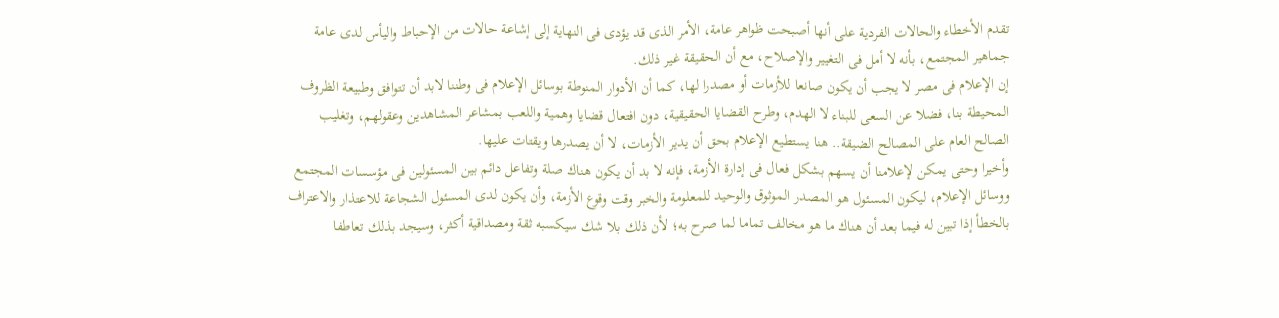تقدم الأخطاء والحالات الفردية على أنها أصبحت ظواهر عامة، الأمر الذى قد يؤدى فى النهاية إلى إشاعة حالات من الإحباط واليأس لدى عامة جماهير المجتمع، بأنه لا أمل فى التغيير والإصلاح، مع أن الحقيقة غير ذلك.
إن الإعلام فى مصر لا يجب أن يكون صانعا للأزمات أو مصدرا لها، كما أن الأدوار المنوطة بوسائل الإعلام فى وطننا لابد أن تتوافق وطبيعة الظروف المحيطة بنا، فضلا عن السعى للبناء لا الهدم، وطرح القضايا الحقيقية، دون افتعال قضايا وهمية واللعب بمشاعر المشاهدين وعقولهم، وتغليب الصالح العام على المصالح الضيقة.. هنا يستطيع الإعلام بحق أن يدير الأزمات، لا أن يصدرها ويقتات عليها.
وأخيرا وحتى يمكن لإعلامنا أن يسهم بشكل فعال فى إدارة الأزمة، فإنه لا بد أن يكون هناك صلة وتفاعل دائم بين المسئولين فى مؤسسات المجتمع ووسائل الإعلام، ليكون المسئول هو المصدر الموثوق والوحيد للمعلومة والخبر وقت وقوع الأزمة، وأن يكون لدى المسئول الشجاعة للاعتذار والاعتراف بالخطأ إذا تبين له فيما بعد أن هناك ما هو مخالف تماما لما صرح به؛ لأن ذلك بلا شك سيكسبه ثقة ومصداقية أكثر، وسيجد بذلك تعاطفا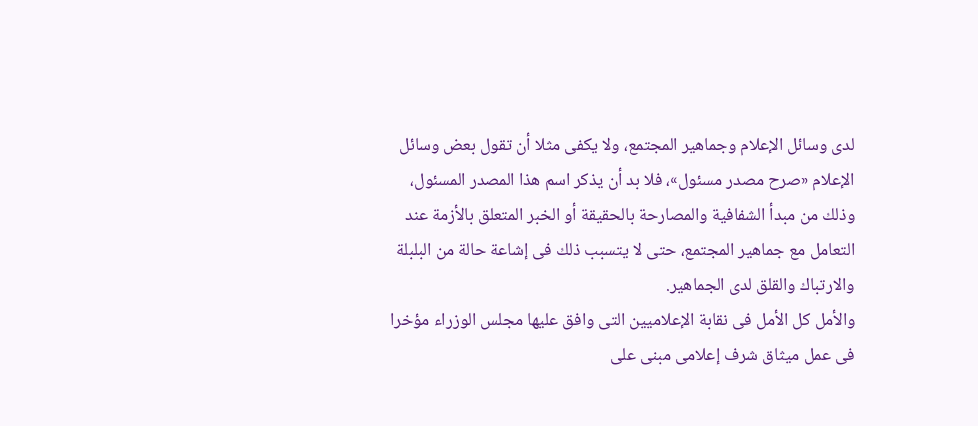لدى وسائل الإعلام وجماهير المجتمع، ولا يكفى مثلا أن تقول بعض وسائل الإعلام «صرح مصدر مسئول»، فلا بد أن يذكر اسم هذا المصدر المسئول، وذلك من مبدأ الشفافية والمصارحة بالحقيقة أو الخبر المتعلق بالأزمة عند التعامل مع جماهير المجتمع، حتى لا يتسبب ذلك فى إشاعة حالة من البلبلة والارتباك والقلق لدى الجماهير.
والأمل كل الأمل فى نقابة الإعلاميين التى وافق عليها مجلس الوزراء مؤخرا فى عمل ميثاق شرف إعلامى مبنى على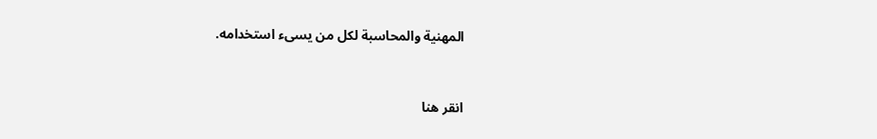المهنية والمحاسبة لكل من يسىء استخدامه.


انقر هنا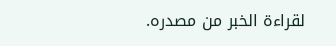لقراءة الخبر من مصدره.